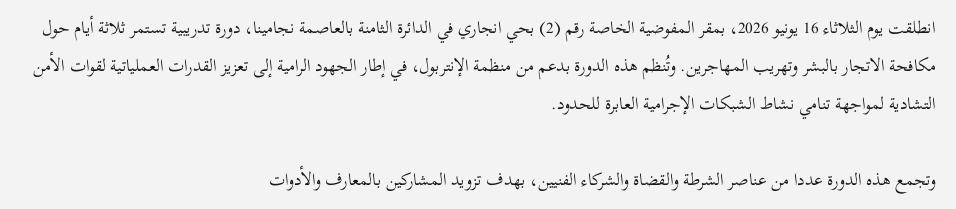انطلقت يوم الثلاثاء 16 يونيو 2026، بمقر المفوضية الخاصة رقم (2) بحي انجاري في الدائرة الثامنة بالعاصمة نجامينا، دورة تدريبية تستمر ثلاثة أيام حول مكافحة الاتجار بالبشر وتهريب المهاجرين. وتُنظم هذه الدورة بدعم من منظمة الإنتربول، في إطار الجهود الرامية إلى تعزيز القدرات العملياتية لقوات الأمن التشادية لمواجهة تنامي نشاط الشبكات الإجرامية العابرة للحدود.

وتجمع هذه الدورة عددا من عناصر الشرطة والقضاة والشركاء الفنيين، بهدف تزويد المشاركين بالمعارف والأدوات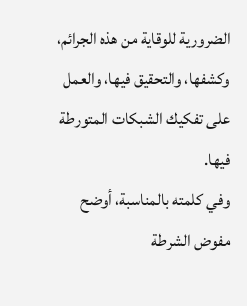الضرورية للوقاية من هذه الجرائم، وكشفها، والتحقيق فيها، والعمل على تفكيك الشبكات المتورطة فيها.
وفي كلمته بالمناسبة، أوضح مفوض الشرطة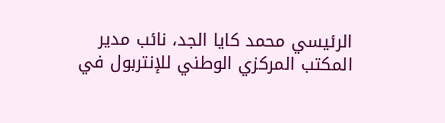الرئيسي محمد كايا الجد، نائب مدير المكتب المركزي الوطني للإنتربول في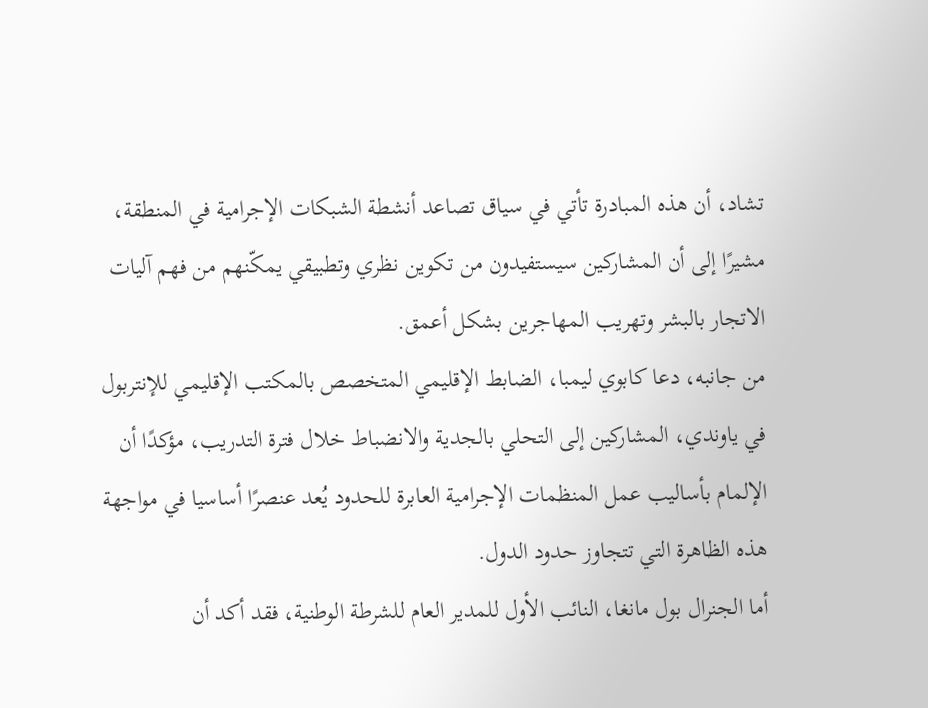تشاد، أن هذه المبادرة تأتي في سياق تصاعد أنشطة الشبكات الإجرامية في المنطقة، مشيرًا إلى أن المشاركين سيستفيدون من تكوين نظري وتطبيقي يمكّنهم من فهم آليات الاتجار بالبشر وتهريب المهاجرين بشكل أعمق.
من جانبه، دعا كابوي ليمبا، الضابط الإقليمي المتخصص بالمكتب الإقليمي للإنتربول في ياوندي، المشاركين إلى التحلي بالجدية والانضباط خلال فترة التدريب، مؤكدًا أن الإلمام بأساليب عمل المنظمات الإجرامية العابرة للحدود يُعد عنصرًا أساسيا في مواجهة هذه الظاهرة التي تتجاوز حدود الدول.
أما الجنرال بول مانغا، النائب الأول للمدير العام للشرطة الوطنية، فقد أكد أن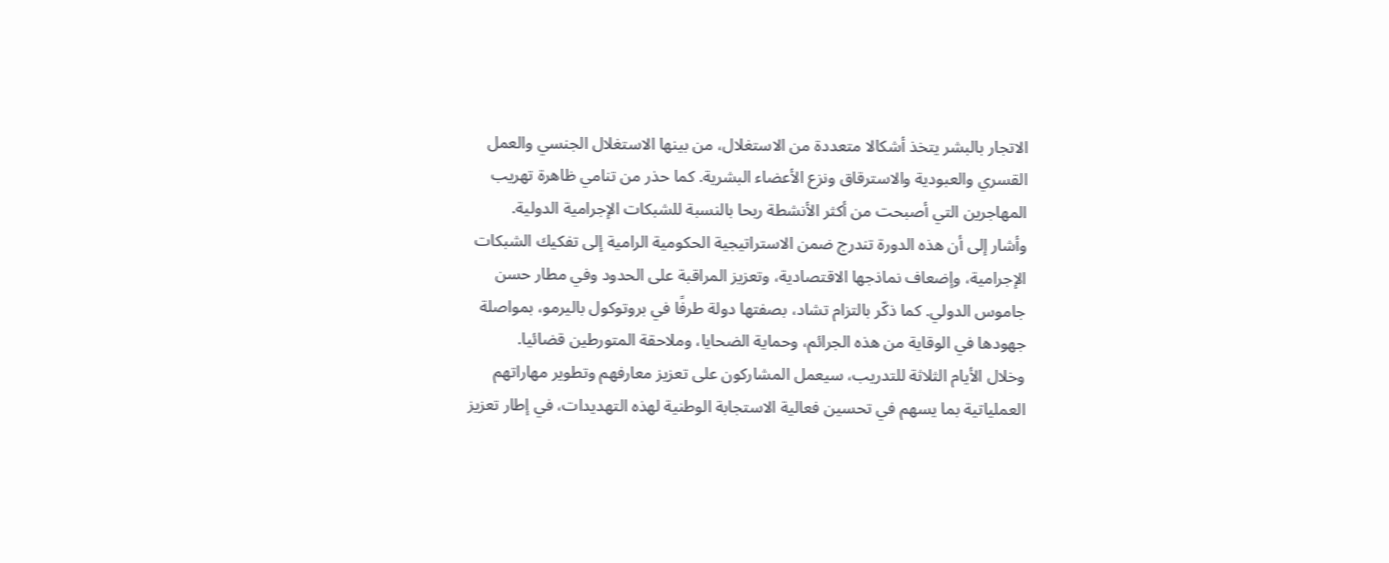الاتجار بالبشر يتخذ أشكالا متعددة من الاستغلال، من بينها الاستغلال الجنسي والعمل القسري والعبودية والاسترقاق ونزع الأعضاء البشرية. كما حذر من تنامي ظاهرة تهريب المهاجرين التي أصبحت من أكثر الأنشطة ربحا بالنسبة للشبكات الإجرامية الدولية.
وأشار إلى أن هذه الدورة تندرج ضمن الاستراتيجية الحكومية الرامية إلى تفكيك الشبكات الإجرامية، وإضعاف نماذجها الاقتصادية، وتعزيز المراقبة على الحدود وفي مطار حسن جاموس الدولي. كما ذكّر بالتزام تشاد، بصفتها دولة طرفًا في بروتوكول باليرمو، بمواصلة جهودها في الوقاية من هذه الجرائم، وحماية الضحايا، وملاحقة المتورطين قضائيا.
وخلال الأيام الثلاثة للتدريب، سيعمل المشاركون على تعزيز معارفهم وتطوير مهاراتهم العملياتية بما يسهم في تحسين فعالية الاستجابة الوطنية لهذه التهديدات، في إطار تعزيز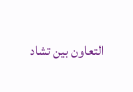التعاون بين تشاد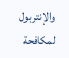والإنتربول لمكافحة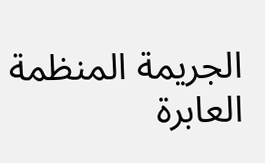الجريمة المنظمة العابرة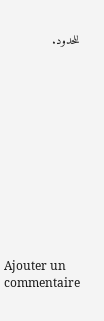للحدود.












Ajouter un commentaire